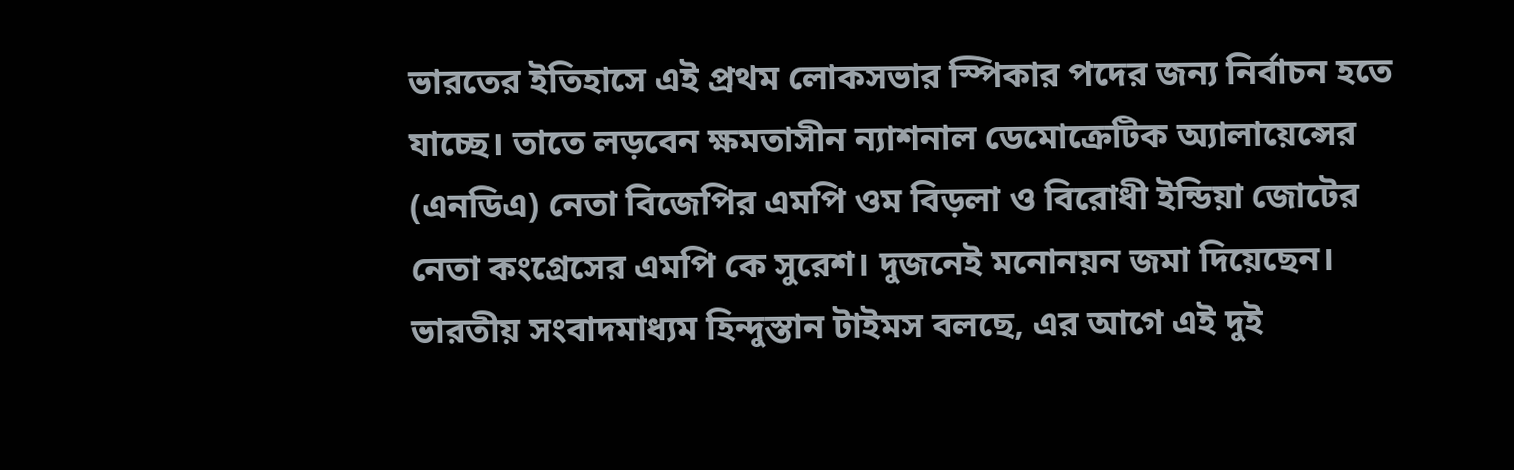ভারতের ইতিহাসে এই প্রথম লোকসভার স্পিকার পদের জন্য নির্বাচন হতে যাচ্ছে। তাতে লড়বেন ক্ষমতাসীন ন্যাশনাল ডেমোক্রেটিক অ্যালায়েন্সের (এনডিএ) নেতা বিজেপির এমপি ওম বিড়লা ও বিরোধী ইন্ডিয়া জোটের নেতা কংগ্রেসের এমপি কে সুরেশ। দুজনেই মনোনয়ন জমা দিয়েছেন।
ভারতীয় সংবাদমাধ্যম হিন্দুস্তান টাইমস বলছে, এর আগে এই দুই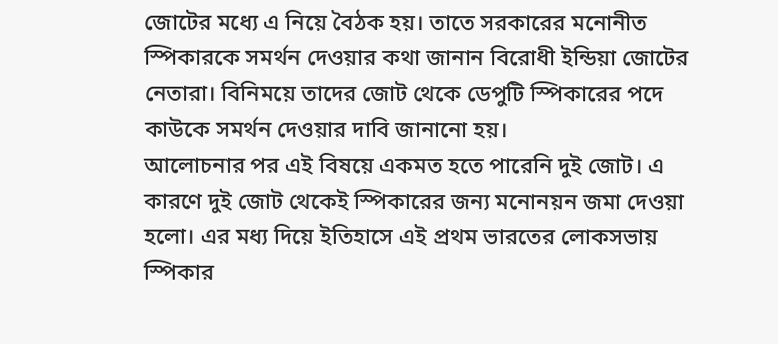জোটের মধ্যে এ নিয়ে বৈঠক হয়। তাতে সরকারের মনোনীত স্পিকারকে সমর্থন দেওয়ার কথা জানান বিরোধী ইন্ডিয়া জোটের নেতারা। বিনিময়ে তাদের জোট থেকে ডেপুটি স্পিকারের পদে কাউকে সমর্থন দেওয়ার দাবি জানানো হয়।
আলোচনার পর এই বিষয়ে একমত হতে পারেনি দুই জোট। এ কারণে দুই জোট থেকেই স্পিকারের জন্য মনোনয়ন জমা দেওয়া হলো। এর মধ্য দিয়ে ইতিহাসে এই প্রথম ভারতের লোকসভায় স্পিকার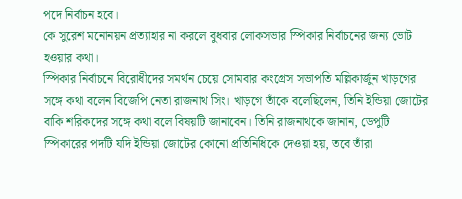পদে নির্বাচন হবে।
কে সুরেশ মনোনয়ন প্রত্যাহার না করলে বুধবার লোকসভার স্পিকার নির্বাচনের জন্য ভোট হওয়ার কথা।
স্পিকার নির্বাচনে বিরোধীদের সমর্থন চেয়ে সোমবার কংগ্রেস সভাপতি মল্লিকার্জুন খাড়গের সঙ্গে কথা বলেন বিজেপি নেতা রাজনাথ সিং। খাড়গে তাঁকে বলেছিলেন, তিনি ইন্ডিয়া জোটের বাকি শরিকদের সঙ্গে কথা বলে বিষয়টি জানাবেন। তিনি রাজনাথকে জানান, ডেপুটি স্পিকারের পদটি যদি ইন্ডিয়া জোটের কোনো প্রতিনিধিকে দেওয়া হয়, তবে তাঁরা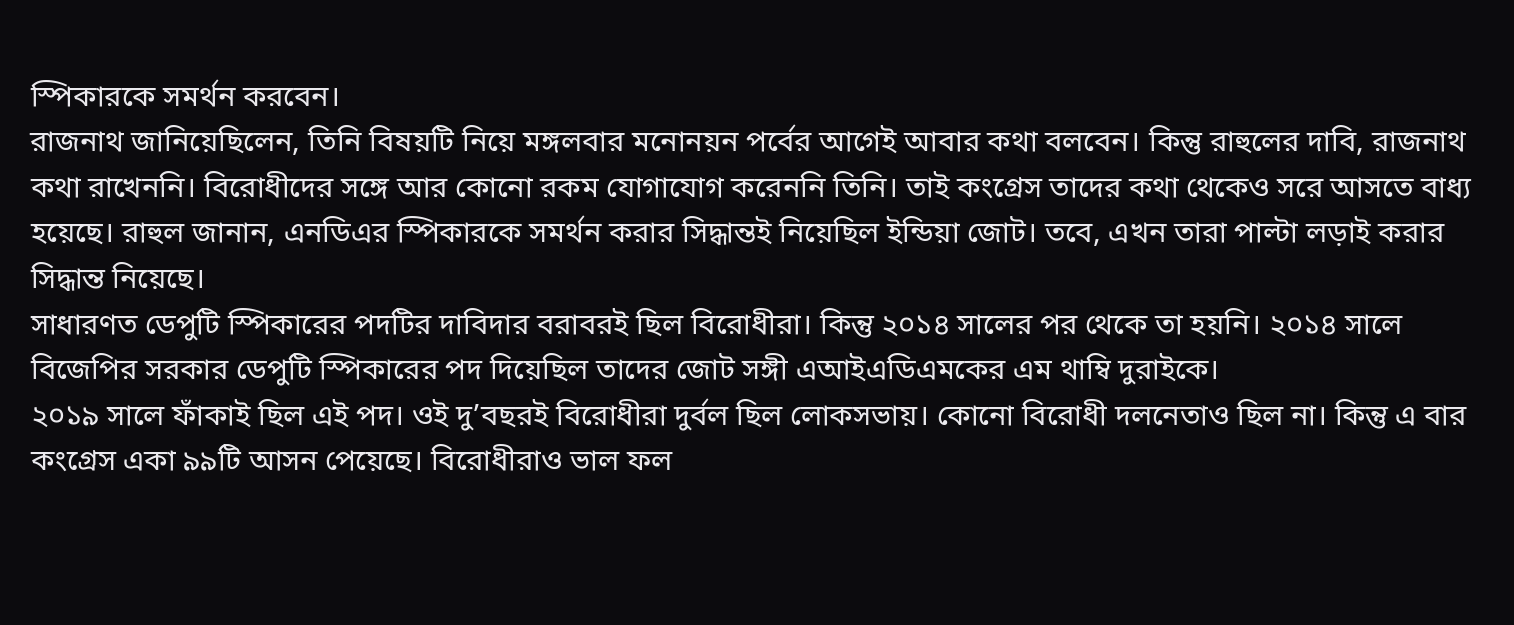স্পিকারকে সমর্থন করবেন।
রাজনাথ জানিয়েছিলেন, তিনি বিষয়টি নিয়ে মঙ্গলবার মনোনয়ন পর্বের আগেই আবার কথা বলবেন। কিন্তু রাহুলের দাবি, রাজনাথ কথা রাখেননি। বিরোধীদের সঙ্গে আর কোনো রকম যোগাযোগ করেননি তিনি। তাই কংগ্রেস তাদের কথা থেকেও সরে আসতে বাধ্য হয়েছে। রাহুল জানান, এনডিএর স্পিকারকে সমর্থন করার সিদ্ধান্তই নিয়েছিল ইন্ডিয়া জোট। তবে, এখন তারা পাল্টা লড়াই করার সিদ্ধান্ত নিয়েছে।
সাধারণত ডেপুটি স্পিকারের পদটির দাবিদার বরাবরই ছিল বিরোধীরা। কিন্তু ২০১৪ সালের পর থেকে তা হয়নি। ২০১৪ সালে বিজেপির সরকার ডেপুটি স্পিকারের পদ দিয়েছিল তাদের জোট সঙ্গী এআইএডিএমকের এম থাম্বি দুরাইকে।
২০১৯ সালে ফাঁকাই ছিল এই পদ। ওই দু’বছরই বিরোধীরা দুর্বল ছিল লোকসভায়। কোনো বিরোধী দলনেতাও ছিল না। কিন্তু এ বার কংগ্রেস একা ৯৯টি আসন পেয়েছে। বিরোধীরাও ভাল ফল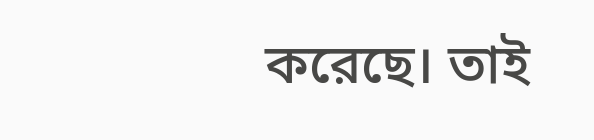করেছে। তাই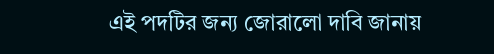এই পদটির জন্য জোরালো দাবি জানায়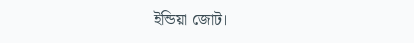ইন্ডিয়া জোট।